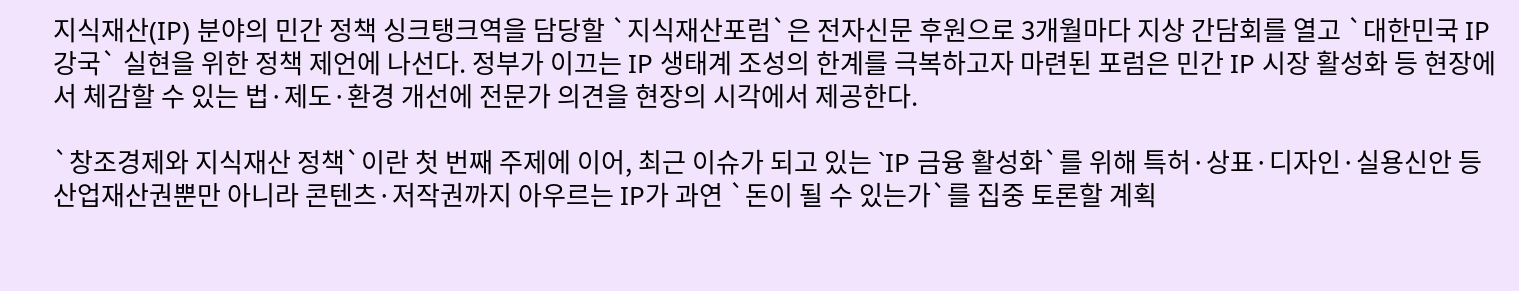지식재산(IP) 분야의 민간 정책 싱크탱크역을 담당할 `지식재산포럼`은 전자신문 후원으로 3개월마다 지상 간담회를 열고 `대한민국 IP 강국` 실현을 위한 정책 제언에 나선다. 정부가 이끄는 IP 생태계 조성의 한계를 극복하고자 마련된 포럼은 민간 IP 시장 활성화 등 현장에서 체감할 수 있는 법·제도·환경 개선에 전문가 의견을 현장의 시각에서 제공한다.

`창조경제와 지식재산 정책`이란 첫 번째 주제에 이어, 최근 이슈가 되고 있는 `IP 금융 활성화`를 위해 특허·상표·디자인·실용신안 등 산업재산권뿐만 아니라 콘텐츠·저작권까지 아우르는 IP가 과연 `돈이 될 수 있는가`를 집중 토론할 계획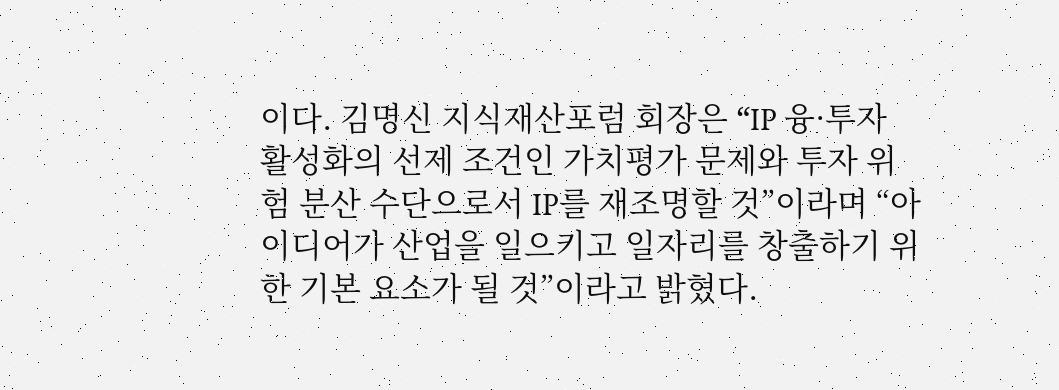이다. 김명신 지식재산포럼 회장은 “IP 융·투자 활성화의 선제 조건인 가치평가 문제와 투자 위험 분산 수단으로서 IP를 재조명할 것”이라며 “아이디어가 산업을 일으키고 일자리를 창출하기 위한 기본 요소가 될 것”이라고 밝혔다.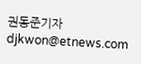권동준기자 djkwon@etnews.com